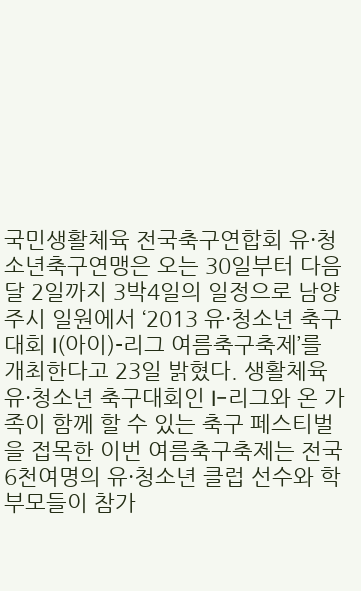국민생활체육 전국축구연합회 유·청소년축구연맹은 오는 30일부터 다음달 2일까지 3박4일의 일정으로 남양주시 일원에서 ‘2013 유·청소년 축구대회 I(아이)-리그 여름축구축제’를 개최한다고 23일 밝혔다. 생활체육 유·청소년 축구대회인 I-리그와 온 가족이 함께 할 수 있는 축구 페스티벌을 접목한 이번 여름축구축제는 전국 6천여명의 유·청소년 클럽 선수와 학부모들이 참가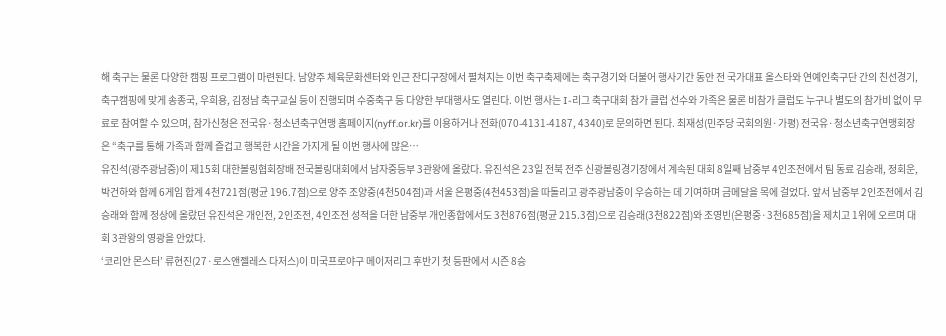해 축구는 물론 다양한 캠핑 프로그램이 마련된다. 남양주 체육문화센터와 인근 잔디구장에서 펼쳐지는 이번 축구축제에는 축구경기와 더불어 행사기간 동안 전 국가대표 올스타와 연예인축구단 간의 친선경기, 축구캠핑에 맞게 송종국, 우희용, 김정남 축구교실 등이 진행되며 수중축구 등 다양한 부대행사도 열린다. 이번 행사는 I-리그 축구대회 참가 클럽 선수와 가족은 물론 비참가 클럽도 누구나 별도의 참가비 없이 무료로 참여할 수 있으며, 참가신청은 전국유·청소년축구연맹 홈페이지(nyff.or.kr)를 이용하거나 전화(070-4131-4187, 4340)로 문의하면 된다. 최재성(민주당 국회의원·가평) 전국유·청소년축구연맹회장은 “축구를 통해 가족과 함께 즐겁고 행복한 시간을 가지게 될 이번 행사에 많은…
유진석(광주광남중)이 제15회 대한볼링협회장배 전국볼링대회에서 남자중등부 3관왕에 올랐다. 유진석은 23일 전북 전주 신광볼링경기장에서 계속된 대회 8일째 남중부 4인조전에서 팀 동료 김승래, 정회운, 박건하와 함께 6게임 합계 4천721점(평균 196.7점)으로 양주 조양중(4천504점)과 서울 은평중(4천453점)을 따돌리고 광주광남중이 우승하는 데 기여하며 금메달을 목에 걸었다. 앞서 남중부 2인조전에서 김승래와 함께 정상에 올랐던 유진석은 개인전, 2인조전, 4인조전 성적을 더한 남중부 개인종합에서도 3천876점(평균 215.3점)으로 김승래(3천822점)와 조영빈(은평중·3천685점)을 제치고 1위에 오르며 대회 3관왕의 영광을 안았다.
‘코리안 몬스터’ 류현진(27·로스앤젤레스 다저스)이 미국프로야구 메이저리그 후반기 첫 등판에서 시즌 8승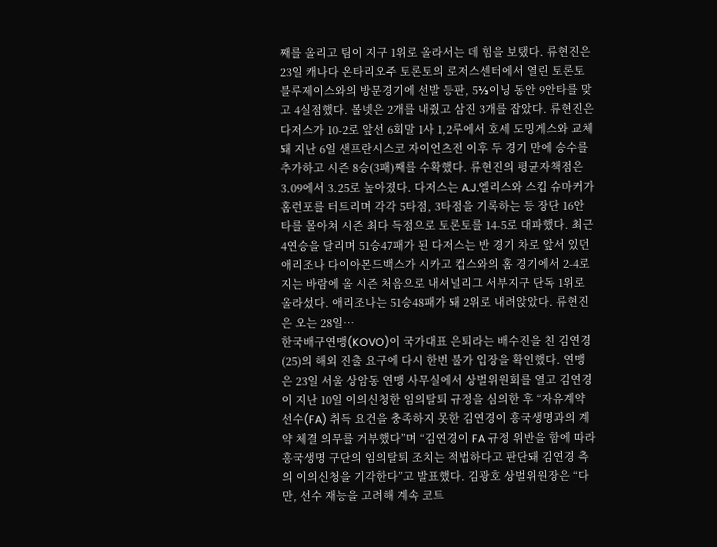째를 올리고 팀이 지구 1위로 올라서는 데 힘을 보탰다. 류현진은 23일 캐나다 온타리오주 토론토의 로저스센터에서 열린 토론토 블루제이스와의 방문경기에 선발 등판, 5⅓이닝 동안 9안타를 맞고 4실점했다. 볼넷은 2개를 내줬고 삼진 3개를 잡았다. 류현진은 다저스가 10-2로 앞선 6회말 1사 1,2루에서 호세 도밍게스와 교체돼 지난 6일 샌프란시스코 자이언츠전 이후 두 경기 만에 승수를 추가하고 시즌 8승(3패)째를 수확했다. 류현진의 평균자책점은 3.09에서 3.25로 높아졌다. 다저스는 A.J.엘리스와 스킵 슈마커가 홈런포를 터트리며 각각 5타점, 3타점을 기록하는 등 장단 16안타를 몰아쳐 시즌 최다 득점으로 토론토를 14-5로 대파했다. 최근 4연승을 달리며 51승47패가 된 다저스는 반 경기 차로 앞서 있던 애리조나 다이아몬드백스가 시카고 컵스와의 홈 경기에서 2-4로 지는 바람에 올 시즌 처음으로 내셔널리그 서부지구 단독 1위로 올라섰다. 애리조나는 51승48패가 돼 2위로 내려앉았다. 류현진은 오는 28일…
한국배구연맹(KOVO)이 국가대표 은퇴라는 배수진을 친 김연경(25)의 해외 진출 요구에 다시 한번 불가 입장을 확인했다. 연맹은 23일 서울 상암동 연맹 사무실에서 상벌위원회를 열고 김연경이 지난 10일 이의신청한 임의탈퇴 규정을 심의한 후 “자유계약선수(FA) 취득 요건을 충족하지 못한 김연경이 흥국생명과의 계약 체결 의무를 거부했다”며 “김연경이 FA 규정 위반을 함에 따라 흥국생명 구단의 임의탈퇴 조치는 적법하다고 판단돼 김연경 측의 이의신청을 기각한다”고 발표했다. 김광호 상벌위원장은 “다만, 선수 재능을 고려해 계속 코트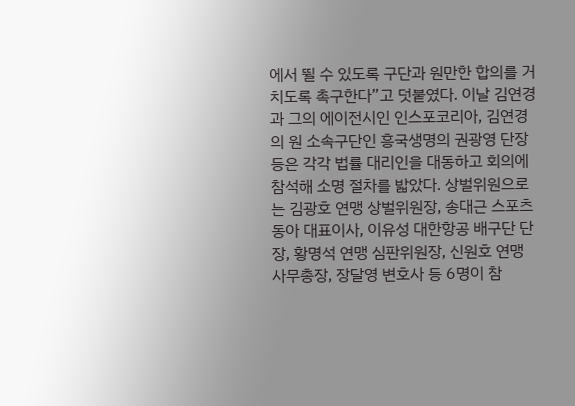에서 뛸 수 있도록 구단과 원만한 합의를 거치도록 촉구한다”고 덧붙였다. 이날 김연경과 그의 에이전시인 인스포코리아, 김연경의 원 소속구단인 흥국생명의 권광영 단장 등은 각각 법률 대리인을 대동하고 회의에 참석해 소명 절차를 밟았다. 상벌위원으로는 김광호 연맹 상벌위원장, 송대근 스포츠동아 대표이사, 이유성 대한항공 배구단 단장, 황명석 연맹 심판위원장, 신원호 연맹 사무총장, 장달영 변호사 등 6명이 참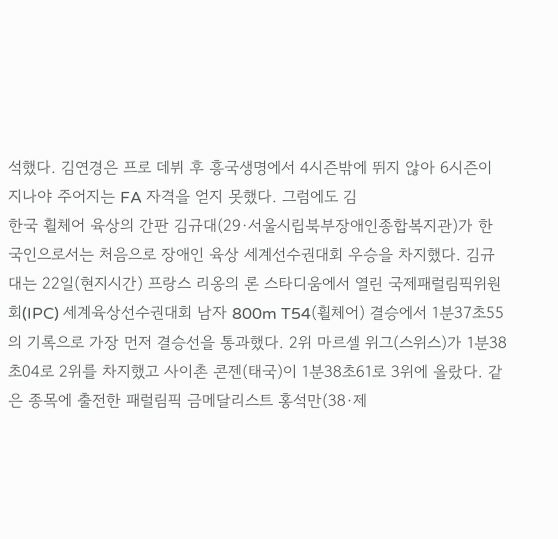석했다. 김연경은 프로 데뷔 후 흥국생명에서 4시즌밖에 뛰지 않아 6시즌이 지나야 주어지는 FA 자격을 얻지 못했다. 그럼에도 김
한국 휠체어 육상의 간판 김규대(29·서울시립북부장애인종합복지관)가 한국인으로서는 처음으로 장애인 육상 세계선수권대회 우승을 차지했다. 김규대는 22일(현지시간) 프랑스 리옹의 론 스타디움에서 열린 국제패럴림픽위원회(IPC) 세계육상선수권대회 남자 800m T54(휠체어) 결승에서 1분37초55의 기록으로 가장 먼저 결승선을 통과했다. 2위 마르셀 위그(스위스)가 1분38초04로 2위를 차지했고 사이촌 콘젠(태국)이 1분38초61로 3위에 올랐다. 같은 종목에 출전한 패럴림픽 금메달리스트 홍석만(38·제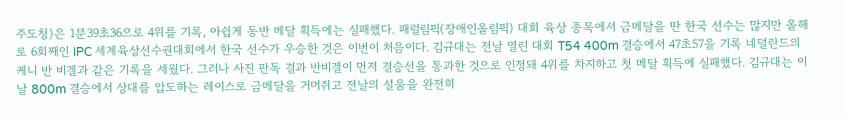주도청)은 1분39초36으로 4위를 기록, 아쉽게 동반 메달 획득에는 실패했다. 패럴림픽(장애인올림픽) 대회 육상 종목에서 금메달을 딴 한국 선수는 많지만 올해로 6회째인 IPC 세계육상선수권대회에서 한국 선수가 우승한 것은 이번이 처음이다. 김규대는 전날 열린 대회 T54 400m 결승에서 47초57을 기록 네덜란드의 케니 반 비겔과 같은 기록을 세웠다. 그러나 사진 판독 결과 반비겔이 먼저 결승선을 통과한 것으로 인정돼 4위를 차지하고 첫 메달 획득에 실패했다. 김규대는 이날 800m 결승에서 상대를 압도하는 레이스로 금메달을 거머쥐고 전날의 설움을 완전히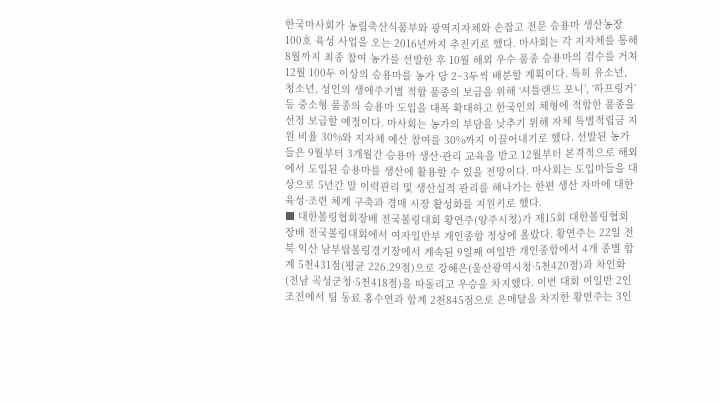한국마사회가 농림축산식품부와 광역지자체와 손잡고 전문 승용마 생산농장 100호 육성 사업을 오는 2016년까지 추진키로 했다. 마사회는 각 지자체를 통해 8월까지 최종 참여 농가를 선발한 후 10월 해외 우수 품종 승용마의 검수를 거쳐 12월 100두 이상의 승용마를 농가 당 2~3두씩 배분할 계획이다. 특히 유소년, 청소년, 성인의 생애주기별 적합 품종의 보급을 위해 ‘셔틀랜드 포니’, ‘하프링거’ 등 중소형 품종의 승용마 도입을 대폭 확대하고 한국인의 체형에 적합한 품종을 선정 보급할 예정이다. 마사회는 농가의 부담을 낮추기 위해 자체 특별적립금 지원 비율 30%와 지자체 예산 참여를 30%까지 이끌어내기로 했다. 선발된 농가들은 9월부터 3개월간 승용마 생산·관리 교육을 받고 12월부터 본격적으로 해외에서 도입된 승용마를 생산에 활용할 수 있을 전망이다. 마사회는 도입마들을 대상으로 5년간 말 이력관리 및 생산실적 관리를 해나가는 한편 생산 자마에 대한 육성·조련 체계 구축과 경매 시장 활성화를 지원키로 했다.
■ 대한볼링협회장배 전국볼링대회 황연주(양주시청)가 제15회 대한볼링협회장배 전국볼링대회에서 여자일반부 개인종합 정상에 올랐다. 황연주는 22일 전북 익산 남부탑볼링경기장에서 계속된 9일째 여일반 개인종합에서 4개 종별 합계 5천431점(평균 226.29점)으로 강혜은(울산광역시청·5천420점)과 차인화(전남 곡성군청·5천418점)을 따돌리고 우승을 차지했다. 이번 대회 여일반 2인조전에서 팀 동료 홍수연과 합계 2천845점으로 은메달을 차지한 황연주는 3인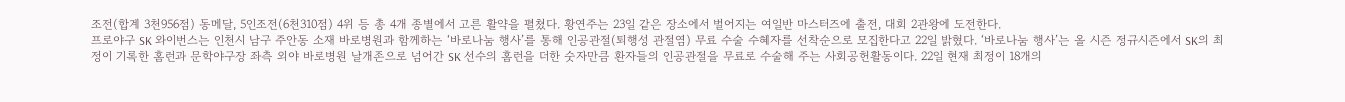조전(합계 3천956점) 동메달, 5인조전(6천310점) 4위 등 총 4개 종별에서 고른 활약을 펼쳤다. 황연주는 23일 같은 장소에서 벌어지는 여일반 마스터즈에 출전, 대회 2관왕에 도전한다.
프로야구 SK 와이번스는 인천시 남구 주안동 소재 바로병원과 함께하는 ‘바로나눔 행사’를 통해 인공관절(퇴행성 관절염) 무료 수술 수혜자를 선착순으로 모집한다고 22일 밝혔다. ‘바로나눔 행사’는 올 시즌 정규시즌에서 SK의 최정이 기록한 홈런과 문학야구장 좌측 외야 바로병원 날개존으로 넘어간 SK 선수의 홈런을 더한 숫자만큼 환자들의 인공관절을 무료로 수술해 주는 사회공헌활동이다. 22일 현재 최정이 18개의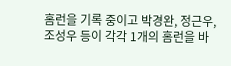홈런을 기록 중이고 박경완, 정근우, 조성우 등이 각각 1개의 홈런을 바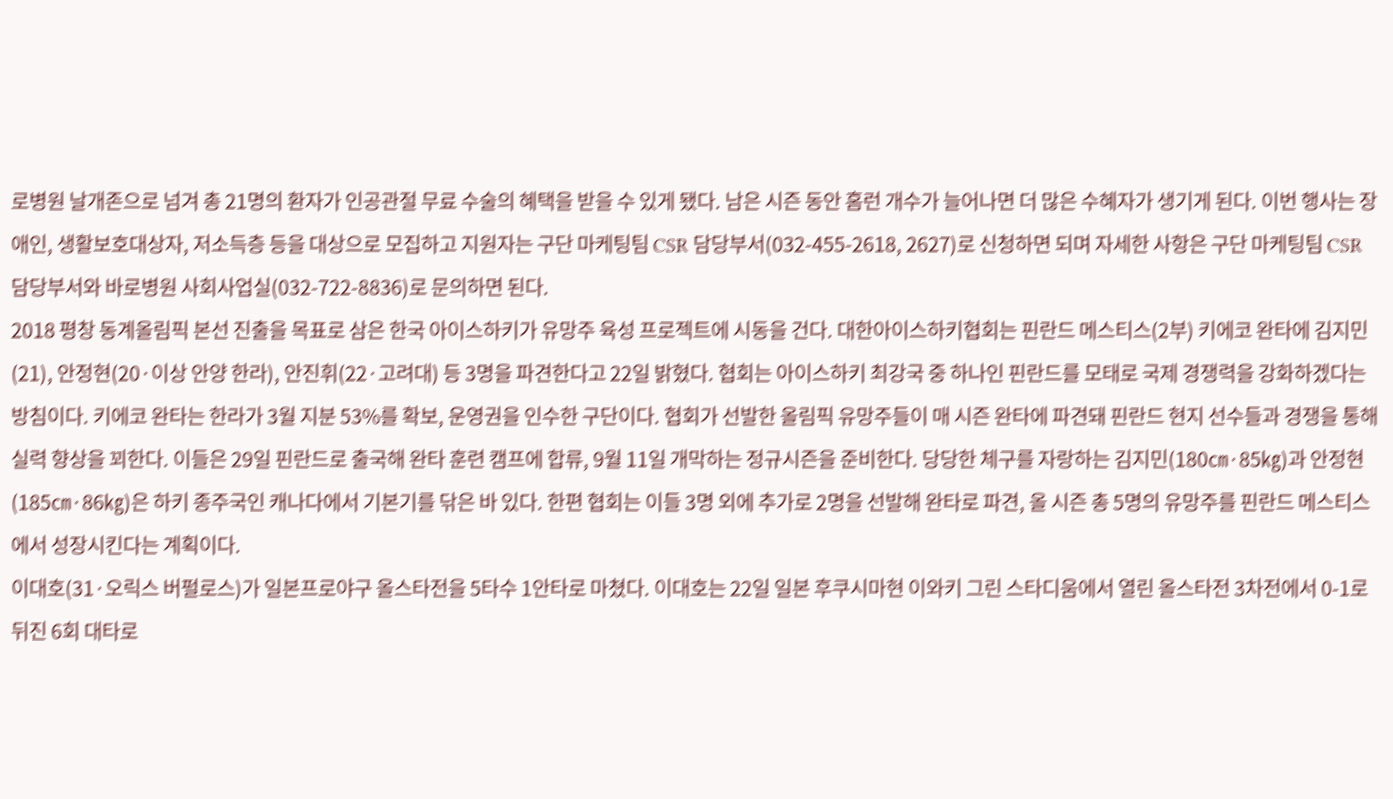로병원 날개존으로 넘겨 총 21명의 환자가 인공관절 무료 수술의 혜택을 받을 수 있게 됐다. 남은 시즌 동안 홈런 개수가 늘어나면 더 많은 수혜자가 생기게 된다. 이번 행사는 장애인, 생활보호대상자, 저소득층 등을 대상으로 모집하고 지원자는 구단 마케팅팀 CSR 담당부서(032-455-2618, 2627)로 신청하면 되며 자세한 사항은 구단 마케팅팀 CSR 담당부서와 바로병원 사회사업실(032-722-8836)로 문의하면 된다.
2018 평창 동계올림픽 본선 진출을 목표로 삼은 한국 아이스하키가 유망주 육성 프로젝트에 시동을 건다. 대한아이스하키협회는 핀란드 메스티스(2부) 키에코 완타에 김지민(21), 안정현(20·이상 안양 한라), 안진휘(22·고려대) 등 3명을 파견한다고 22일 밝혔다. 협회는 아이스하키 최강국 중 하나인 핀란드를 모태로 국제 경쟁력을 강화하겠다는 방침이다. 키에코 완타는 한라가 3월 지분 53%를 확보, 운영권을 인수한 구단이다. 협회가 선발한 올림픽 유망주들이 매 시즌 완타에 파견돼 핀란드 현지 선수들과 경쟁을 통해 실력 향상을 꾀한다. 이들은 29일 핀란드로 출국해 완타 훈련 캠프에 합류, 9월 11일 개막하는 정규시즌을 준비한다. 당당한 체구를 자랑하는 김지민(180㎝·85㎏)과 안정현(185㎝·86㎏)은 하키 종주국인 캐나다에서 기본기를 닦은 바 있다. 한편 협회는 이들 3명 외에 추가로 2명을 선발해 완타로 파견, 올 시즌 총 5명의 유망주를 핀란드 메스티스에서 성장시킨다는 계획이다.
이대호(31·오릭스 버펄로스)가 일본프로야구 올스타전을 5타수 1안타로 마쳤다. 이대호는 22일 일본 후쿠시마현 이와키 그린 스타디움에서 열린 올스타전 3차전에서 0-1로 뒤진 6회 대타로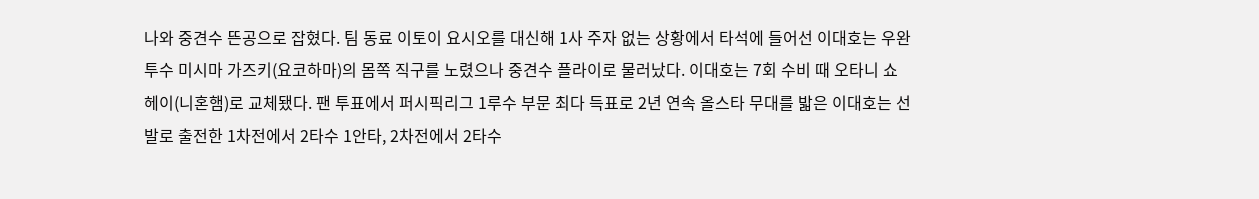나와 중견수 뜬공으로 잡혔다. 팀 동료 이토이 요시오를 대신해 1사 주자 없는 상황에서 타석에 들어선 이대호는 우완 투수 미시마 가즈키(요코하마)의 몸쪽 직구를 노렸으나 중견수 플라이로 물러났다. 이대호는 7회 수비 때 오타니 쇼헤이(니혼햄)로 교체됐다. 팬 투표에서 퍼시픽리그 1루수 부문 최다 득표로 2년 연속 올스타 무대를 밟은 이대호는 선발로 출전한 1차전에서 2타수 1안타, 2차전에서 2타수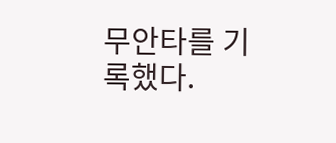무안타를 기록했다.